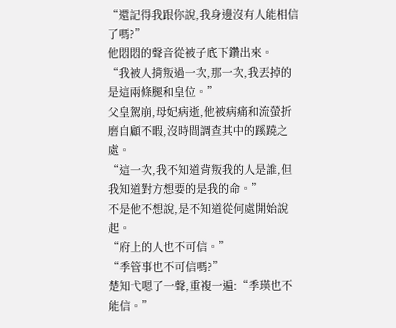“還記得我跟你說,我身邊沒有人能相信了嗎?”
他悶悶的聲音從被子底下鑽出來。
“我被人揹叛過一次,那一次,我丟掉的是這兩條腿和皇位。”
父皇駕崩,母妃病逝,他被病痛和流螢折磨自顧不暇,沒時間調查其中的蹊蹺之處。
“這一次,我不知道背叛我的人是誰,但我知道對方想要的是我的命。”
不是他不想說,是不知道從何處開始說起。
“府上的人也不可信。”
“季管事也不可信嗎?”
楚知弋嗯了一聲,重複一遍:“季瑛也不能信。”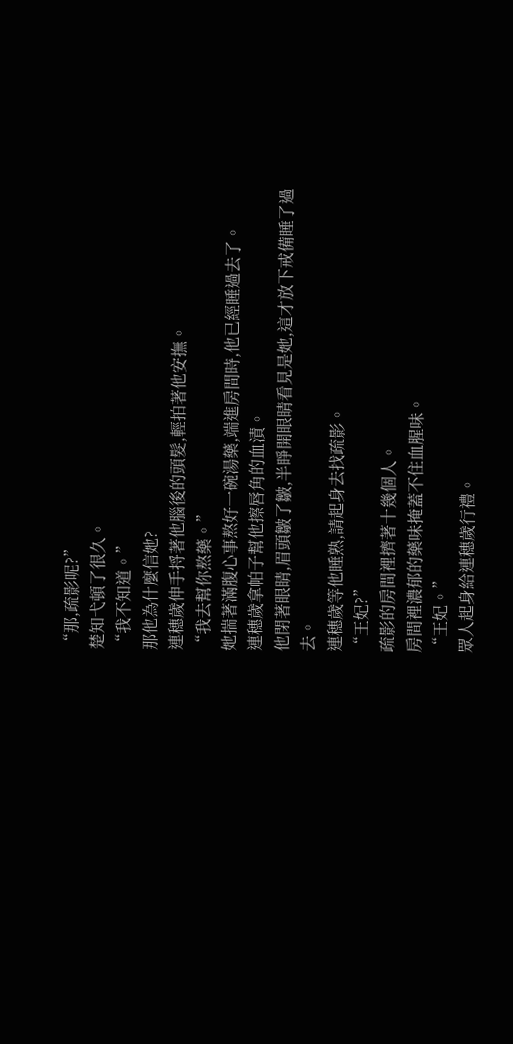“那,疏影呢?”
楚知弋頓了很久。
“我不知道。”
那他為什麼信她?
連穗歲伸手捋著他腦後的頭髮,輕拍著他安撫。
“我去幫你熬藥。”
她揣著滿腹心事熬好一碗湯藥,端進房間時,他已經睡過去了。
連穗歲拿帕子幫他擦唇角的血漬。
他閉著眼睛,眉頭皺了皺,半睜開眼睛看見是她,這才放下戒備睡了過去。
連穗歲等他睡熟,請起身去找疏影。
“王妃?”
疏影的房間裡擠著十幾個人。
房間裡濃郁的藥味掩蓋不住血腥味。
“王妃。”
眾人起身給連穗歲行禮。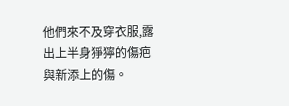他們來不及穿衣服,露出上半身猙獰的傷疤與新添上的傷。